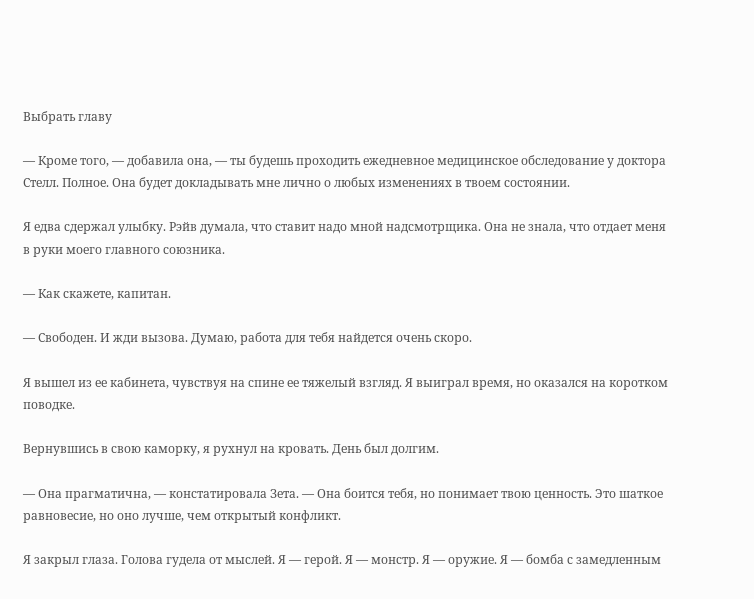Выбрать главу

— Кроме того, — добавила она, — ты будешь проходить ежедневное медицинское обследование у доктора Стелл. Полное. Она будет докладывать мне лично о любых изменениях в твоем состоянии.

Я едва сдержал улыбку. Рэйв думала, что ставит надо мной надсмотрщика. Она не знала, что отдает меня в руки моего главного союзника.

— Как скажете, капитан.

— Свободен. И жди вызова. Думаю, работа для тебя найдется очень скоро.

Я вышел из ее кабинета, чувствуя на спине ее тяжелый взгляд. Я выиграл время, но оказался на коротком поводке.

Вернувшись в свою каморку, я рухнул на кровать. День был долгим.

— Она прагматична, — констатировала Зета. — Она боится тебя, но понимает твою ценность. Это шаткое равновесие, но оно лучше, чем открытый конфликт.

Я закрыл глаза. Голова гудела от мыслей. Я — герой. Я — монстр. Я — оружие. Я — бомба с замедленным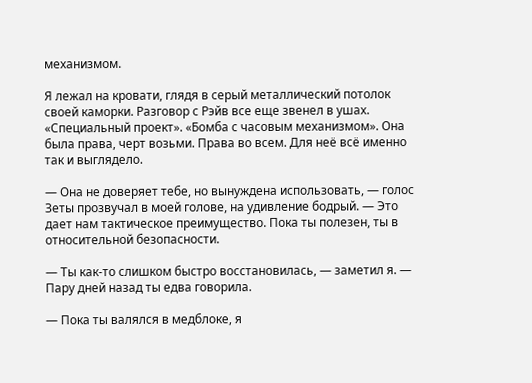механизмом.

Я лежал на кровати, глядя в серый металлический потолок своей каморки. Разговор с Рэйв все еще звенел в ушах. «Специальный проект». «Бомба с часовым механизмом». Она была права, черт возьми. Права во всем. Для неё всё именно так и выглядело.

— Она не доверяет тебе, но вынуждена использовать, — голос Зеты прозвучал в моей голове, на удивление бодрый. — Это дает нам тактическое преимущество. Пока ты полезен, ты в относительной безопасности.

— Ты как-то слишком быстро восстановилась, — заметил я. — Пару дней назад ты едва говорила.

— Пока ты валялся в медблоке, я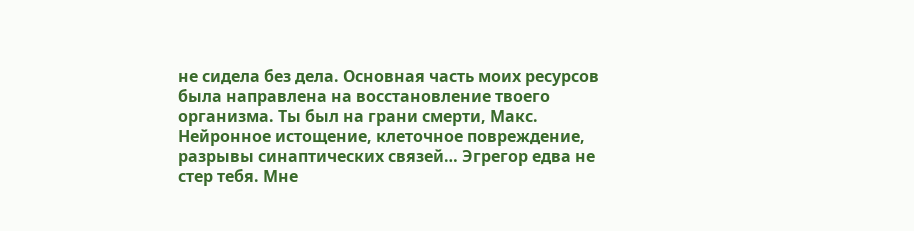не сидела без дела. Основная часть моих ресурсов была направлена на восстановление твоего организма. Ты был на грани смерти, Макс. Нейронное истощение, клеточное повреждение, разрывы синаптических связей… Эгрегор едва не стер тебя. Мне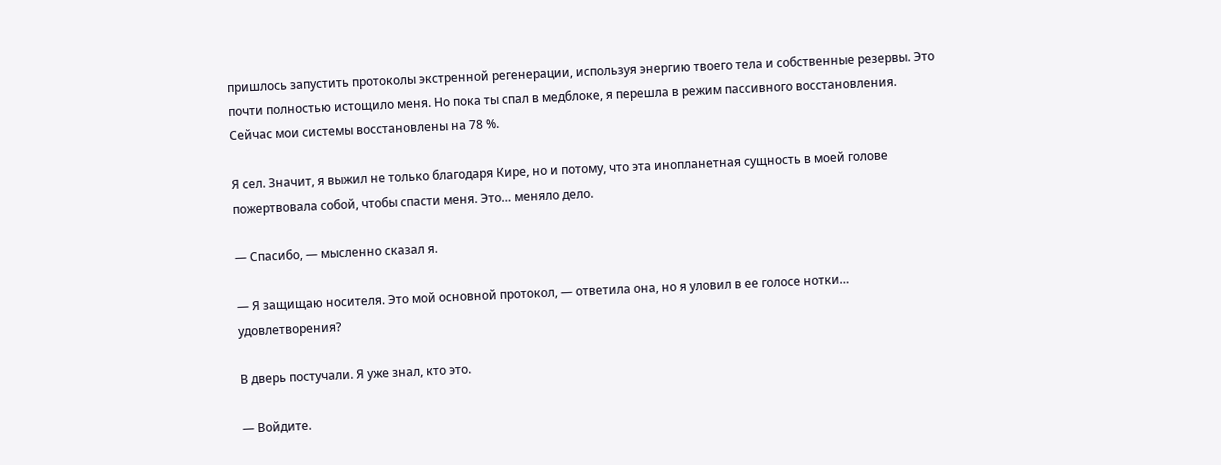пришлось запустить протоколы экстренной регенерации, используя энергию твоего тела и собственные резервы. Это почти полностью истощило меня. Но пока ты спал в медблоке, я перешла в режим пассивного восстановления. Сейчас мои системы восстановлены на 78 %.

Я сел. Значит, я выжил не только благодаря Кире, но и потому, что эта инопланетная сущность в моей голове пожертвовала собой, чтобы спасти меня. Это… меняло дело.

— Спасибо, — мысленно сказал я.

— Я защищаю носителя. Это мой основной протокол, — ответила она, но я уловил в ее голосе нотки… удовлетворения?

В дверь постучали. Я уже знал, кто это.

— Войдите.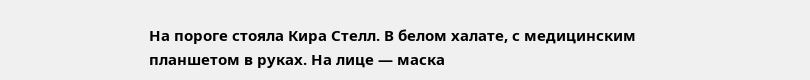На пороге стояла Кира Стелл. В белом халате, с медицинским планшетом в руках. На лице — маска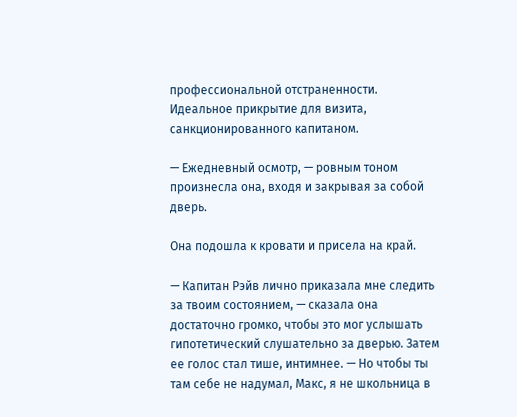профессиональной отстраненности. Идеальное прикрытие для визита, санкционированного капитаном.

— Ежедневный осмотр, — ровным тоном произнесла она, входя и закрывая за собой дверь.

Она подошла к кровати и присела на край.

— Капитан Рэйв лично приказала мне следить за твоим состоянием, — сказала она достаточно громко, чтобы это мог услышать гипотетический слушательно за дверью. Затем ее голос стал тише, интимнее. — Но чтобы ты там себе не надумал, Макс, я не школьница в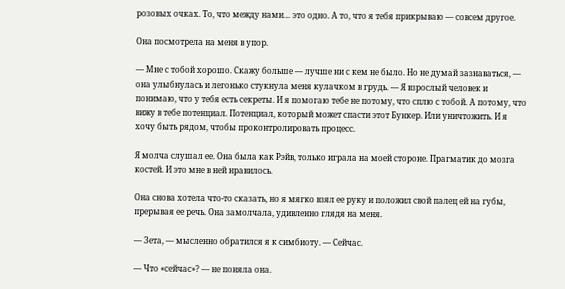розовых очках. То, что между нами… это одно. А то, что я тебя прикрываю — совсем другое.

Она посмотрела на меня в упор.

— Мне с тобой хорошо. Скажу больше — лучше ни с кем не было. Но не думай зазнаваться, — она улыбнулась и легонько стукнула меня кулачком в грудь. — Я взрослый человек и понимаю, что у тебя есть секреты. И я помогаю тебе не потому, что сплю с тобой. А потому, что вижу в тебе потенциал. Потенциал, который может спасти этот Бункер. Или уничтожить. И я хочу быть рядом, чтобы проконтролировать процесс.

Я молча слушал ее. Она была как Рэйв, только играла на моей стороне. Прагматик до мозга костей. И это мне в ней нравилось.

Она снова хотела что-то сказать, но я мягко взял ее руку и положил свой палец ей на губы, прерывая ее речь. Она замолчала, удивленно глядя на меня.

— Зета, — мысленно обратился я к симбиоту. — Сейчас.

— Что «сейчас»? — не поняла она.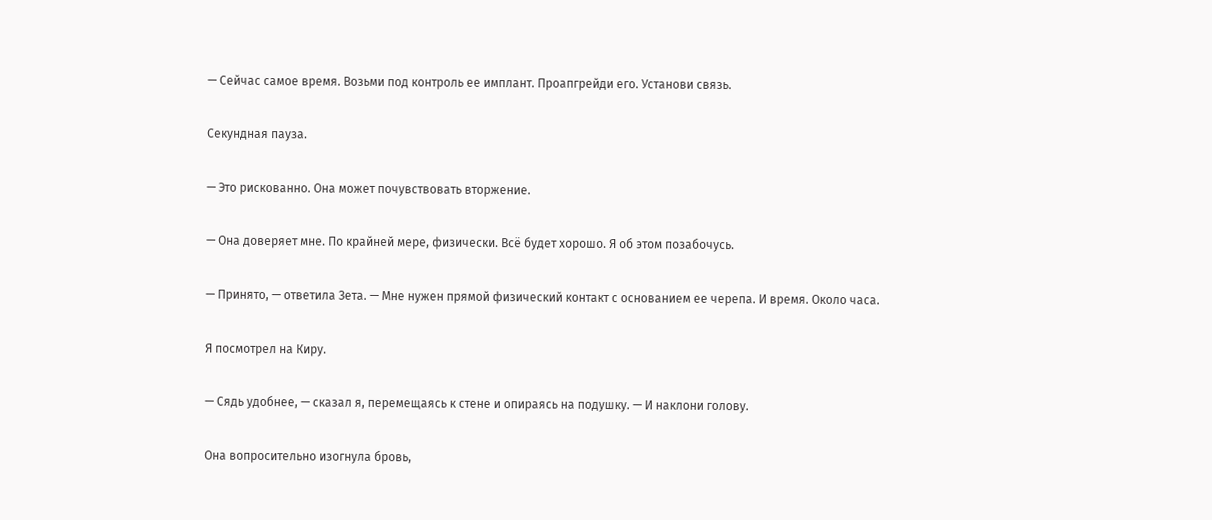— Сейчас самое время. Возьми под контроль ее имплант. Проапгрейди его. Установи связь.

Секундная пауза.

— Это рискованно. Она может почувствовать вторжение.

— Она доверяет мне. По крайней мере, физически. Всё будет хорошо. Я об этом позабочусь.

— Принято, — ответила Зета. — Мне нужен прямой физический контакт с основанием ее черепа. И время. Около часа.

Я посмотрел на Киру.

— Сядь удобнее, — сказал я, перемещаясь к стене и опираясь на подушку. — И наклони голову.

Она вопросительно изогнула бровь,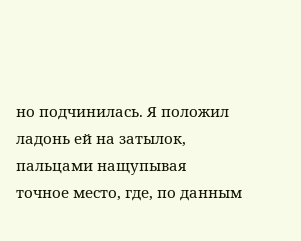но подчинилась. Я положил ладонь ей на затылок, пальцами нащупывая точное место, где, по данным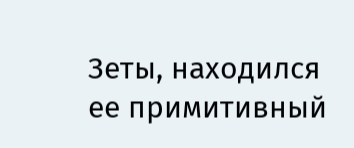Зеты, находился ее примитивный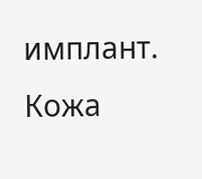имплант. Кожа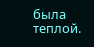была теплой.